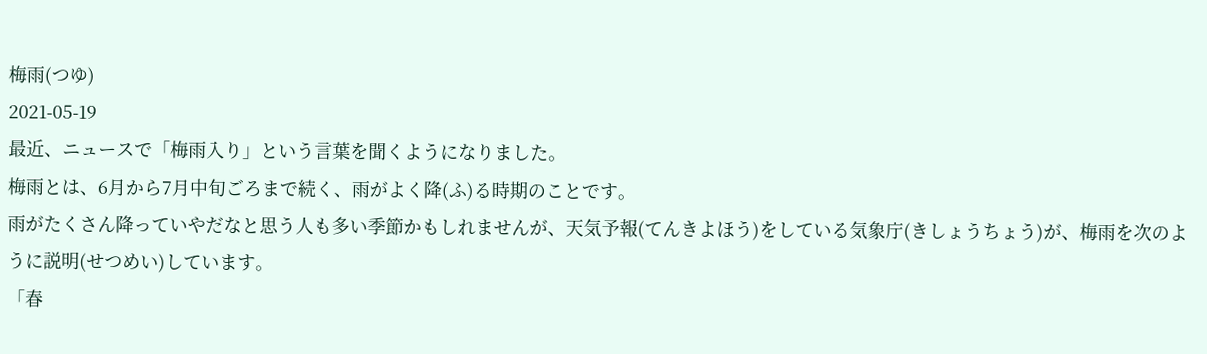梅雨(つゆ)
2021-05-19
最近、ニュースで「梅雨入り」という言葉を聞くようになりました。
梅雨とは、6月から7月中旬ごろまで続く、雨がよく降(ふ)る時期のことです。
雨がたくさん降っていやだなと思う人も多い季節かもしれませんが、天気予報(てんきよほう)をしている気象庁(きしょうちょう)が、梅雨を次のように説明(せつめい)しています。
「春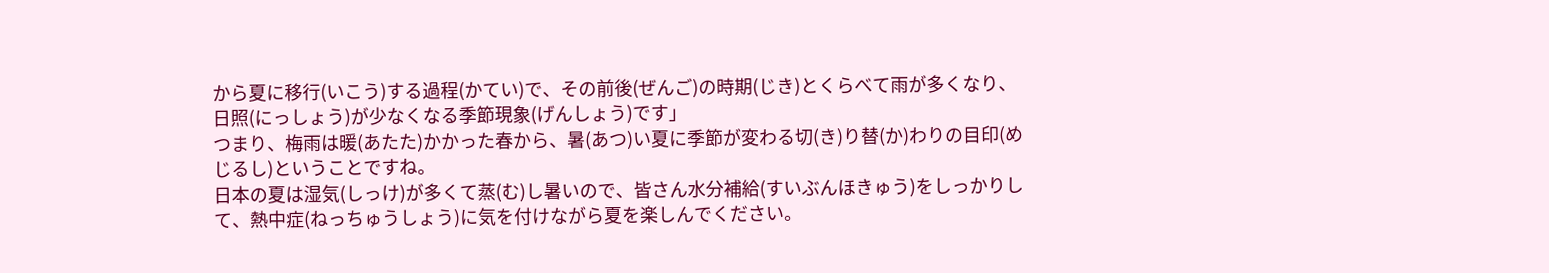から夏に移行(いこう)する過程(かてい)で、その前後(ぜんご)の時期(じき)とくらべて雨が多くなり、日照(にっしょう)が少なくなる季節現象(げんしょう)です」
つまり、梅雨は暖(あたた)かかった春から、暑(あつ)い夏に季節が変わる切(き)り替(か)わりの目印(めじるし)ということですね。
日本の夏は湿気(しっけ)が多くて蒸(む)し暑いので、皆さん水分補給(すいぶんほきゅう)をしっかりして、熱中症(ねっちゅうしょう)に気を付けながら夏を楽しんでください。